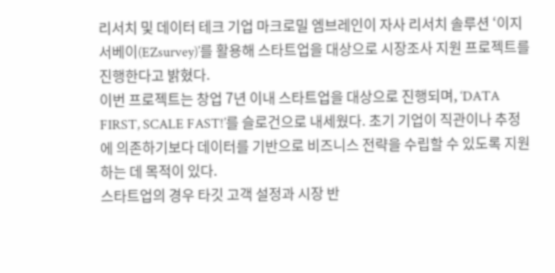리서치 및 데이터 테크 기업 마크로밀 엠브레인이 자사 리서치 솔루션 ‘이지서베이(EZsurvey)’를 활용해 스타트업을 대상으로 시장조사 지원 프로젝트를 진행한다고 밝혔다.
이번 프로젝트는 창업 7년 이내 스타트업을 대상으로 진행되며, ‘DATA FIRST, SCALE FAST!’를 슬로건으로 내세웠다. 초기 기업이 직관이나 추정에 의존하기보다 데이터를 기반으로 비즈니스 전략을 수립할 수 있도록 지원하는 데 목적이 있다.
스타트업의 경우 타깃 고객 설정과 시장 반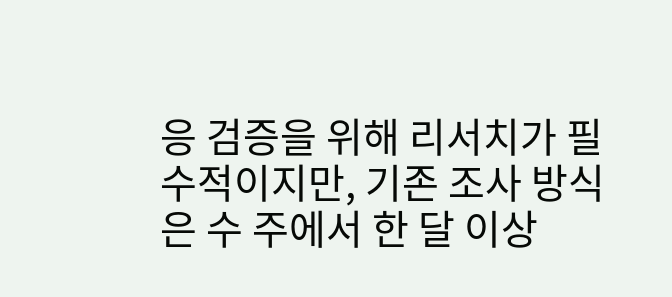응 검증을 위해 리서치가 필수적이지만, 기존 조사 방식은 수 주에서 한 달 이상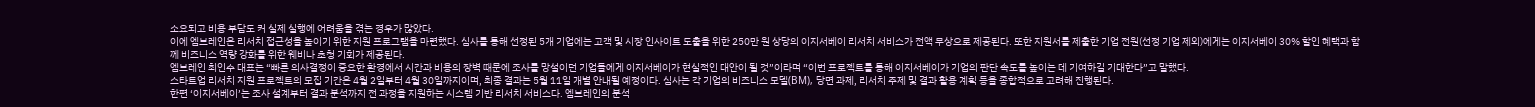소요되고 비용 부담도 커 실제 실행에 어려움을 겪는 경우가 많았다.
이에 엠브레인은 리서치 접근성을 높이기 위한 지원 프로그램을 마련했다. 심사를 통해 선정된 5개 기업에는 고객 및 시장 인사이트 도출을 위한 250만 원 상당의 이지서베이 리서치 서비스가 전액 무상으로 제공된다. 또한 지원서를 제출한 기업 전원(선정 기업 제외)에게는 이지서베이 30% 할인 혜택과 함께 비즈니스 역량 강화를 위한 웨비나 초청 기회가 제공된다.
엠브레인 최인수 대표는 “빠른 의사결정이 중요한 환경에서 시간과 비용의 장벽 때문에 조사를 망설이던 기업들에게 이지서베이가 현실적인 대안이 될 것”이라며 “이번 프로젝트를 통해 이지서베이가 기업의 판단 속도를 높이는 데 기여하길 기대한다”고 말했다.
스타트업 리서치 지원 프로젝트의 모집 기간은 4월 2일부터 4월 30일까지이며, 최종 결과는 5월 11일 개별 안내될 예정이다. 심사는 각 기업의 비즈니스 모델(BM), 당면 과제, 리서치 주제 및 결과 활용 계획 등을 종합적으로 고려해 진행된다.
한편 ‘이지서베이’는 조사 설계부터 결과 분석까지 전 과정을 지원하는 시스템 기반 리서치 서비스다. 엠브레인의 분석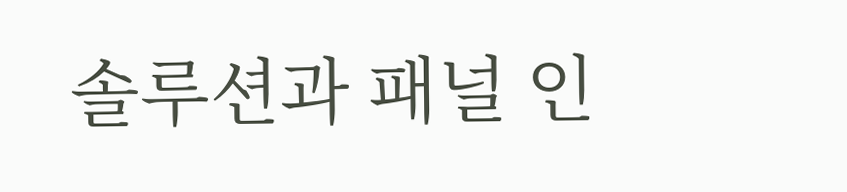솔루션과 패널 인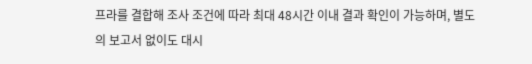프라를 결합해 조사 조건에 따라 최대 48시간 이내 결과 확인이 가능하며, 별도의 보고서 없이도 대시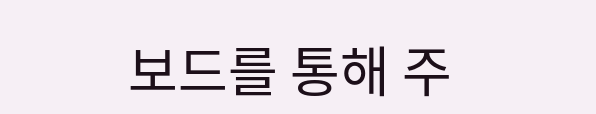보드를 통해 주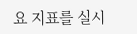요 지표를 실시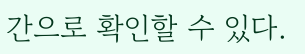간으로 확인할 수 있다.